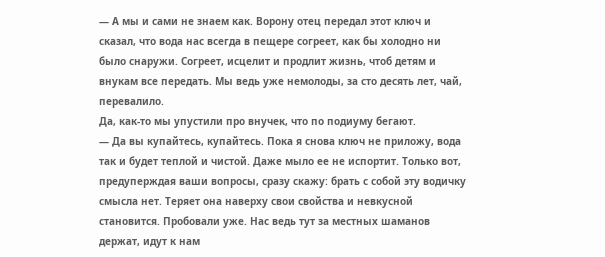— А мы и сами не знаем как. Ворону отец передал этот ключ и сказал, что вода нас всегда в пещере согреет, как бы холодно ни было снаружи. Согреет, исцелит и продлит жизнь, чтоб детям и внукам все передать. Мы ведь уже немолоды, за сто десять лет, чай, перевалило.
Да, как-то мы упустили про внучек, что по подиуму бегают.
— Да вы купайтесь, купайтесь. Пока я снова ключ не приложу, вода так и будет теплой и чистой. Даже мыло ее не испортит. Только вот, предуперждая ваши вопросы, сразу скажу: брать с собой эту водичку смысла нет. Теряет она наверху свои свойства и невкусной становится. Пробовали уже. Нас ведь тут за местных шаманов держат, идут к нам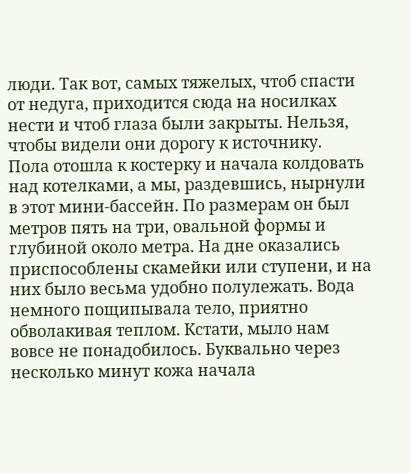люди. Так вот, самых тяжелых, чтоб спасти от недуга, приходится сюда на носилках нести и чтоб глаза были закрыты. Нельзя, чтобы видели они дорогу к источнику.
Пола отошла к костерку и начала колдовать над котелками, а мы, раздевшись, нырнули в этот мини-бассейн. По размерам он был метров пять на три, овальной формы и глубиной около метра. На дне оказались приспособлены скамейки или ступени, и на них было весьма удобно полулежать. Вода немного пощипывала тело, приятно обволакивая теплом. Кстати, мыло нам вовсе не понадобилось. Буквально через несколько минут кожа начала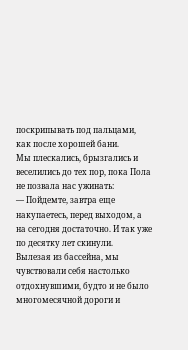поскрипывать под пальцами, как после хорошей бани.
Мы плескались, брызгались и веселились до тех пор, пока Пола не позвала нас ужинать:
— Пойдемте, завтра еще накупаетесь, перед выходом, а на сегодня достаточно. И так уже по десятку лет скинули.
Вылезая из бассейна, мы чувствовали себя настолько отдохнувшими, будто и не было многомесячной дороги и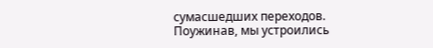сумасшедших переходов.
Поужинав, мы устроились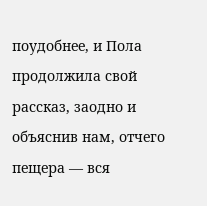поудобнее, и Пола продолжила свой рассказ, заодно и объяснив нам, отчего пещера — вся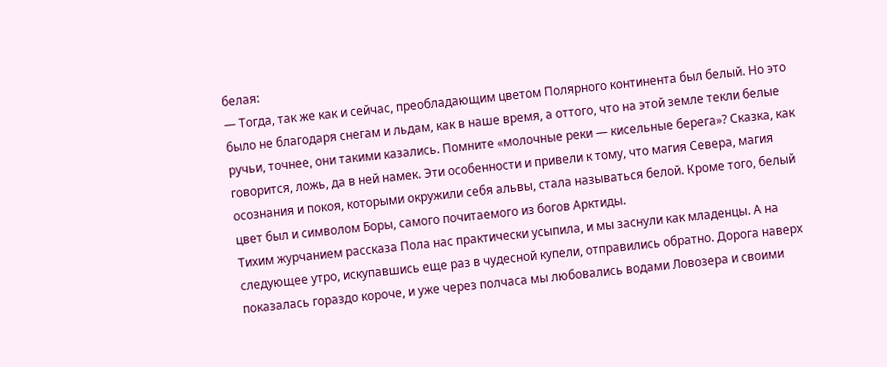белая:
— Тогда, так же как и сейчас, преобладающим цветом Полярного континента был белый. Но это было не благодаря снегам и льдам, как в наше время, а оттого, что на этой земле текли белые ручьи, точнее, они такими казались. Помните «молочные реки — кисельные берега»? Сказка, как говорится, ложь, да в ней намек. Эти особенности и привели к тому, что магия Севера, магия осознания и покоя, которыми окружили себя альвы, стала называться белой. Кроме того, белый цвет был и символом Боры, самого почитаемого из богов Арктиды.
Тихим журчанием рассказа Пола нас практически усыпила, и мы заснули как младенцы. А на следующее утро, искупавшись еще раз в чудесной купели, отправились обратно. Дорога наверх показалась гораздо короче, и уже через полчаса мы любовались водами Ловозера и своими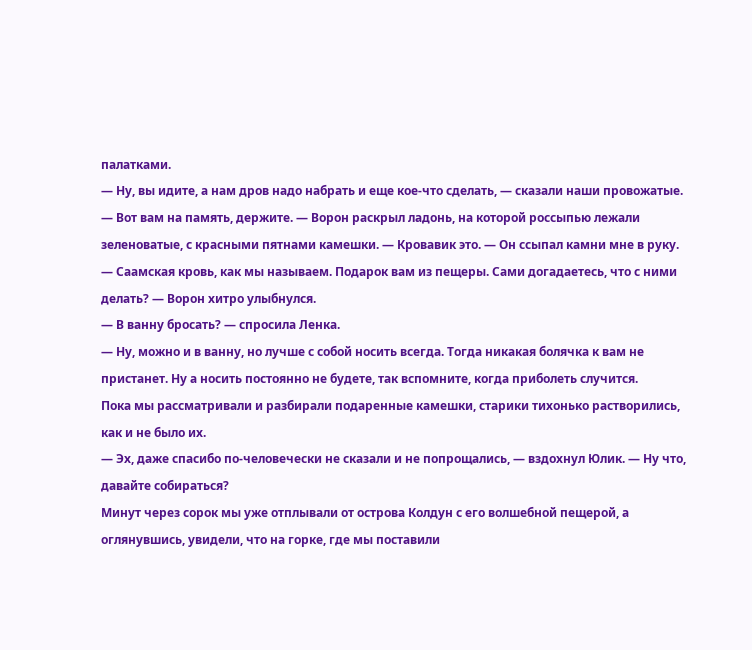палатками.
— Ну, вы идите, а нам дров надо набрать и еще кое-что сделать, — сказали наши провожатые.
— Вот вам на память, держите. — Ворон раскрыл ладонь, на которой россыпью лежали зеленоватые, с красными пятнами камешки. — Кровавик это. — Он ссыпал камни мне в руку. — Саамская кровь, как мы называем. Подарок вам из пещеры. Сами догадаетесь, что с ними делать? — Ворон хитро улыбнулся.
— В ванну бросать? — спросила Ленка.
— Ну, можно и в ванну, но лучше с собой носить всегда. Тогда никакая болячка к вам не пристанет. Ну а носить постоянно не будете, так вспомните, когда приболеть случится.
Пока мы рассматривали и разбирали подаренные камешки, старики тихонько растворились, как и не было их.
— Эх, даже спасибо по-человечески не сказали и не попрощались, — вздохнул Юлик. — Ну что, давайте собираться?
Минут через сорок мы уже отплывали от острова Колдун с его волшебной пещерой, а оглянувшись, увидели, что на горке, где мы поставили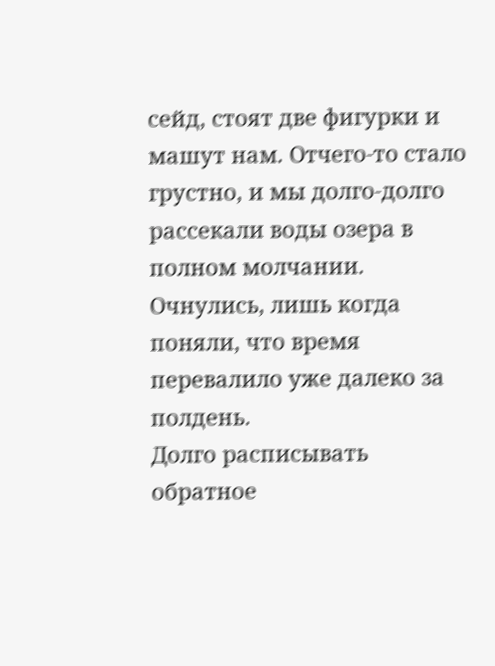сейд, стоят две фигурки и машут нам. Отчего-то стало грустно, и мы долго-долго рассекали воды озера в полном молчании. Очнулись, лишь когда поняли, что время перевалило уже далеко за полдень.
Долго расписывать обратное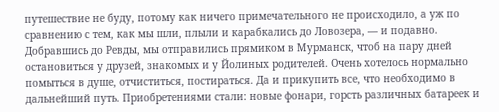путешествие не буду, потому как ничего примечательного не происходило, а уж по сравнению с тем, как мы шли, плыли и карабкались до Ловозера, — и подавно. Добравшись до Ревды, мы отправились прямиком в Мурманск, чтоб на пару дней остановиться у друзей, знакомых и у Йолиных родителей. Очень хотелось нормально помыться в душе, отчиститься, постираться. Да и прикупить все, что необходимо в дальнейший путь. Приобретениями стали: новые фонари, горсть различных батареек и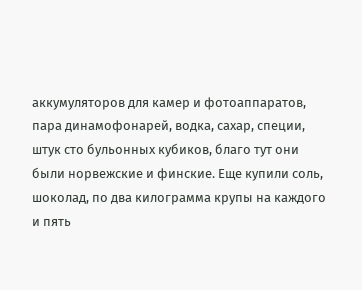аккумуляторов для камер и фотоаппаратов, пара динамофонарей, водка, сахар, специи, штук сто бульонных кубиков, благо тут они были норвежские и финские. Еще купили соль, шоколад, по два килограмма крупы на каждого и пять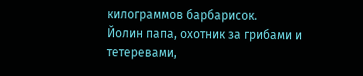килограммов барбарисок.
Йолин папа, охотник за грибами и тетеревами,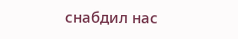снабдил нас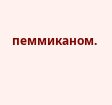пеммиканом.